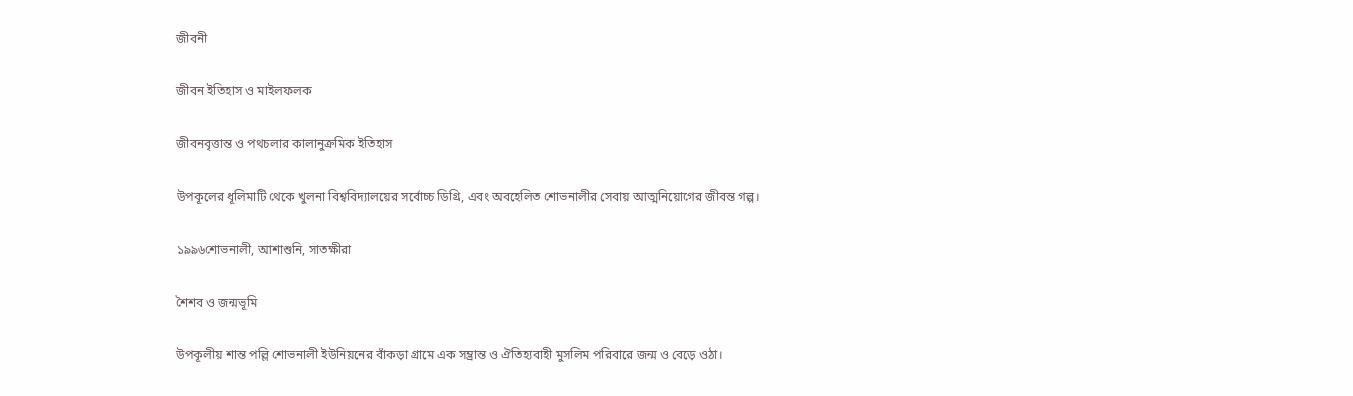জীবনী

জীবন ইতিহাস ও মাইলফলক

জীবনবৃত্তান্ত ও পথচলার কালানুক্রমিক ইতিহাস

উপকূলের ধূলিমাটি থেকে খুলনা বিশ্ববিদ্যালয়ের সর্বোচ্চ ডিগ্রি, এবং অবহেলিত শোভনালীর সেবায় আত্মনিয়োগের জীবন্ত গল্প।

১৯৯৬শোভনালী, আশাশুনি, সাতক্ষীরা

শৈশব ও জন্মভূমি

উপকূলীয় শান্ত পল্লি শোভনালী ইউনিয়নের বাঁকড়া গ্রামে এক সম্ভ্রান্ত ও ঐতিহ্যবাহী মুসলিম পরিবারে জন্ম ও বেড়ে ওঠা।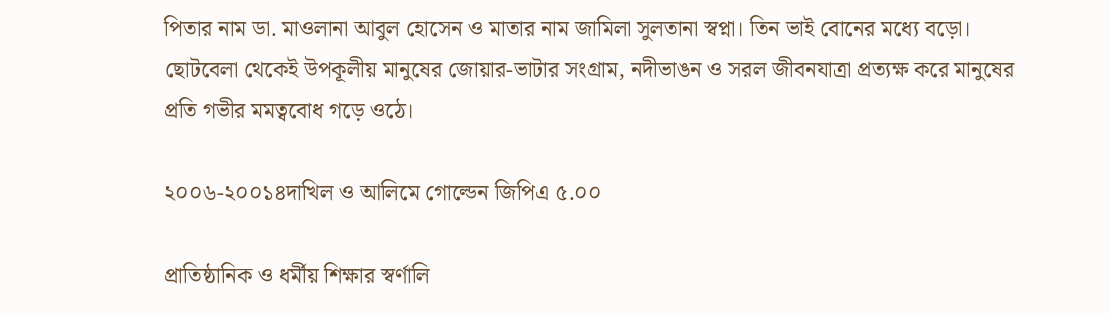পিতার নাম ডা. মাওলানা আবুল হোসেন ও মাতার নাম জামিলা সুলতানা স্বপ্না। তিন ভাই বোনের মধ্যে বড়ো। ছোটবেলা থেকেই উপকূলীয় মানুষের জোয়ার-ভাটার সংগ্রাম, নদীভাঙন ও সরল জীবনযাত্রা প্রত্যক্ষ করে মানুষের প্রতি গভীর মমত্ববোধ গড়ে ওঠে।

২০০৬-২০০১৪দাখিল ও আলিমে গোল্ডেন জিপিএ ৫.০০

প্রাতিষ্ঠানিক ও ধর্মীয় শিক্ষার স্বর্ণালি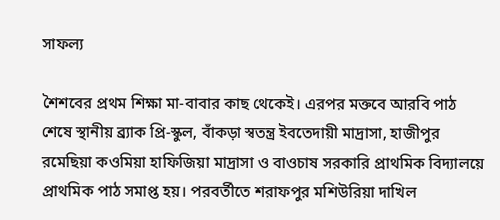সাফল্য

শৈশবের প্রথম শিক্ষা মা-বাবার কাছ থেকেই। এরপর মক্তবে আরবি পাঠ শেষে স্থানীয় ব্র্যাক প্রি-স্কুল, বাঁকড়া স্বতন্ত্র ইবতেদায়ী মাদ্রাসা, হাজীপুর রমেছিয়া কওমিয়া হাফিজিয়া মাদ্রাসা ও বাওচাষ সরকারি প্রাথমিক বিদ্যালয়ে প্রাথমিক পাঠ সমাপ্ত হয়। পরবর্তীতে শরাফপুর মশিউরিয়া দাখিল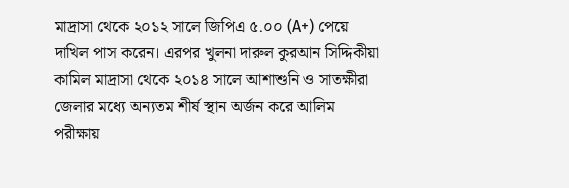মাদ্রাসা থেকে ২০১২ সালে জিপিএ ৫.০০ (A+) পেয়ে দাখিল পাস করেন। এরপর খুলনা দারুল কুরআন সিদ্দিকীয়া কামিল মাদ্রাসা থেকে ২০১৪ সালে আশাশুনি ও সাতক্ষীরা জেলার মধ্যে অন্যতম শীর্ষ স্থান অর্জন করে আলিম পরীক্ষায়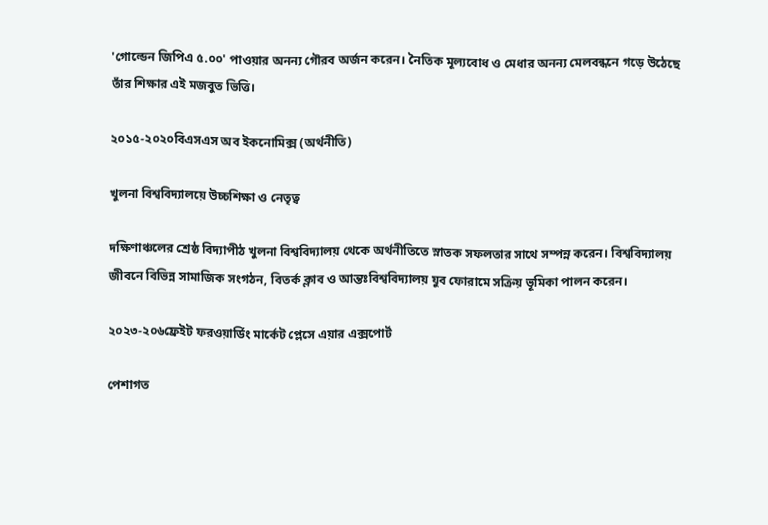'গোল্ডেন জিপিএ ৫.০০' পাওয়ার অনন্য গৌরব অর্জন করেন। নৈতিক মূল্যবোধ ও মেধার অনন্য মেলবন্ধনে গড়ে উঠেছে তাঁর শিক্ষার এই মজবুত ভিত্তি।

২০১৫-২০২০বিএসএস অব ইকনোমিক্স (অর্থনীতি)

খুলনা বিশ্ববিদ্যালয়ে উচ্চশিক্ষা ও নেতৃত্ব

দক্ষিণাঞ্চলের শ্রেষ্ঠ বিদ্যাপীঠ খুলনা বিশ্ববিদ্যালয় থেকে অর্থনীতিতে স্নাতক সফলতার সাথে সম্পন্ন করেন। বিশ্ববিদ্যালয় জীবনে বিভিন্ন সামাজিক সংগঠন, বিতর্ক ক্লাব ও আন্তঃবিশ্ববিদ্যালয় যুব ফোরামে সক্রিয় ভূমিকা পালন করেন।

২০২৩-২০৬ফ্রেইট ফরওয়ার্ডিং মার্কেট প্লেসে এয়ার এক্সপোর্ট

পেশাগত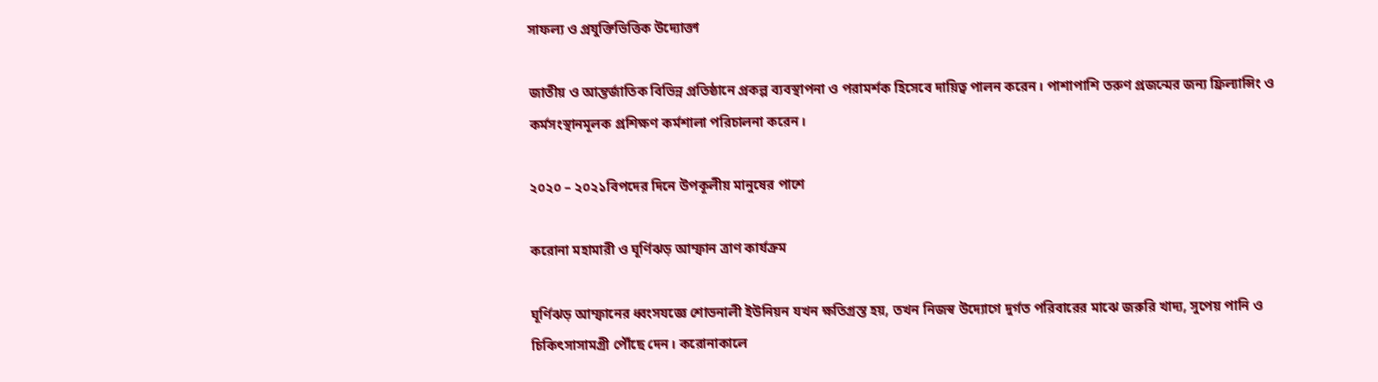সাফল্য ও প্রযুক্তিভিত্তিক উদ্যোক্তা

জাতীয় ও আন্তর্জাতিক বিভিন্ন প্রতিষ্ঠানে প্রকল্প ব্যবস্থাপনা ও পরামর্শক হিসেবে দায়িত্ব পালন করেন। পাশাপাশি তরুণ প্রজন্মের জন্য ফ্রিল্যান্সিং ও কর্মসংস্থানমূলক প্রশিক্ষণ কর্মশালা পরিচালনা করেন।

২০২০ – ২০২১বিপদের দিনে উপকূলীয় মানুষের পাশে

করোনা মহামারী ও ঘূর্ণিঝড় আম্ফান ত্রাণ কার্যক্রম

ঘূর্ণিঝড় আম্ফানের ধ্বংসযজ্ঞে শোভনালী ইউনিয়ন যখন ক্ষতিগ্রস্ত হয়, তখন নিজস্ব উদ্যোগে দুর্গত পরিবারের মাঝে জরুরি খাদ্য, সুপেয় পানি ও চিকিৎসাসামগ্রী পৌঁছে দেন। করোনাকালে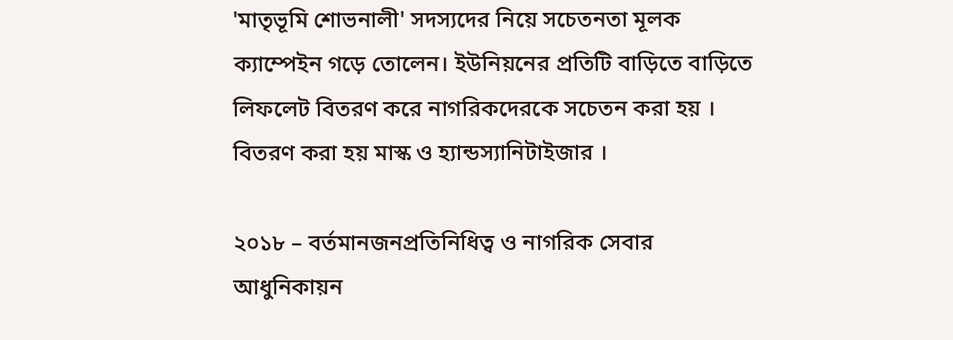'মাতৃভূমি শোভনালী' সদস্যদের নিয়ে সচেতনতা মূলক ক্যাম্পেইন গড়ে তোলেন। ইউনিয়নের প্রতিটি বাড়িতে বাড়িতে লিফলেট বিতরণ করে নাগরিকদেরকে সচেতন করা হয় । বিতরণ করা হয় মাস্ক ও হ্যান্ডস্যানিটাইজার ।

২০১৮ – বর্তমানজনপ্রতিনিধিত্ব ও নাগরিক সেবার আধুনিকায়ন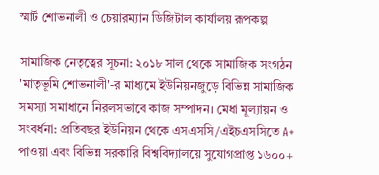স্মার্ট শোভনালী ও চেয়ারম্যান ডিজিটাল কার্যালয় রূপকল্প

সামাজিক নেতৃত্বের সূচনা: ২০১৮ সাল থেকে সামাজিক সংগঠন 'মাতৃভূমি শোভনালী'-র মাধ্যমে ইউনিয়নজুড়ে বিভিন্ন সামাজিক সমস্যা সমাধানে নিরলসভাবে কাজ সম্পাদন। মেধা মূল্যায়ন ও সংবর্ধনা: প্রতিবছর ইউনিয়ন থেকে এসএসসি/এইচএসসিতে A+ পাওয়া এবং বিভিন্ন সরকারি বিশ্ববিদ্যালয়ে সুযোগপ্রাপ্ত ১৬০০+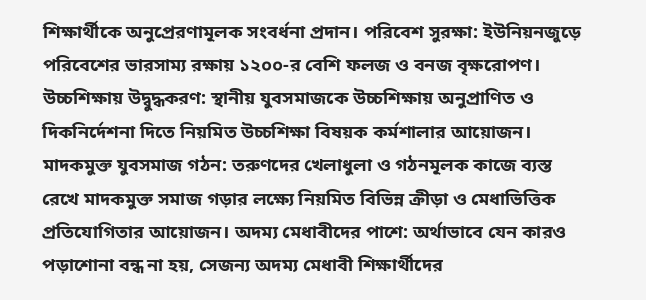শিক্ষার্থীকে অনুপ্রেরণামূলক সংবর্ধনা প্রদান। পরিবেশ সুরক্ষা: ইউনিয়নজুড়ে পরিবেশের ভারসাম্য রক্ষায় ১২০০-র বেশি ফলজ ও বনজ বৃক্ষরোপণ। উচ্চশিক্ষায় উদ্বুদ্ধকরণ: স্থানীয় যুবসমাজকে উচ্চশিক্ষায় অনুপ্রাণিত ও দিকনির্দেশনা দিতে নিয়মিত উচ্চশিক্ষা বিষয়ক কর্মশালার আয়োজন। মাদকমুক্ত যুবসমাজ গঠন: তরুণদের খেলাধুলা ও গঠনমূলক কাজে ব্যস্ত রেখে মাদকমুক্ত সমাজ গড়ার লক্ষ্যে নিয়মিত বিভিন্ন ক্রীড়া ও মেধাভিত্তিক প্রতিযোগিতার আয়োজন। অদম্য মেধাবীদের পাশে: অর্থাভাবে যেন কারও পড়াশোনা বন্ধ না হয়, সেজন্য অদম্য মেধাবী শিক্ষার্থীদের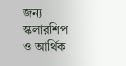জন্য স্কলারশিপ ও আর্থিক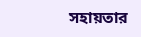সহায়তার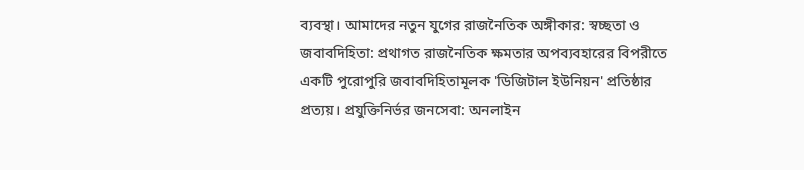ব্যবস্থা। আমাদের নতুন যুগের রাজনৈতিক অঙ্গীকার: স্বচ্ছতা ও জবাবদিহিতা: প্রথাগত রাজনৈতিক ক্ষমতার অপব্যবহারের বিপরীতে একটি পুরোপুরি জবাবদিহিতামূলক 'ডিজিটাল ইউনিয়ন' প্রতিষ্ঠার প্রত্যয়। প্রযুক্তিনির্ভর জনসেবা: অনলাইন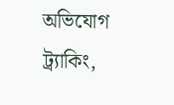অভিযোগ ট্র্যাকিং,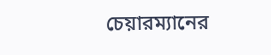চেয়ারম্যানের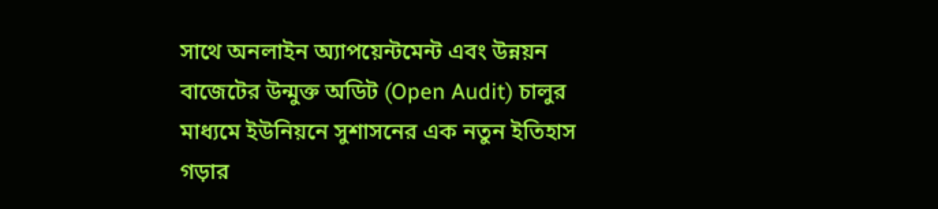সাথে অনলাইন অ্যাপয়েন্টমেন্ট এবং উন্নয়ন বাজেটের উন্মুক্ত অডিট (Open Audit) চালুর মাধ্যমে ইউনিয়নে সুশাসনের এক নতুন ইতিহাস গড়ার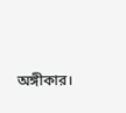অঙ্গীকার।